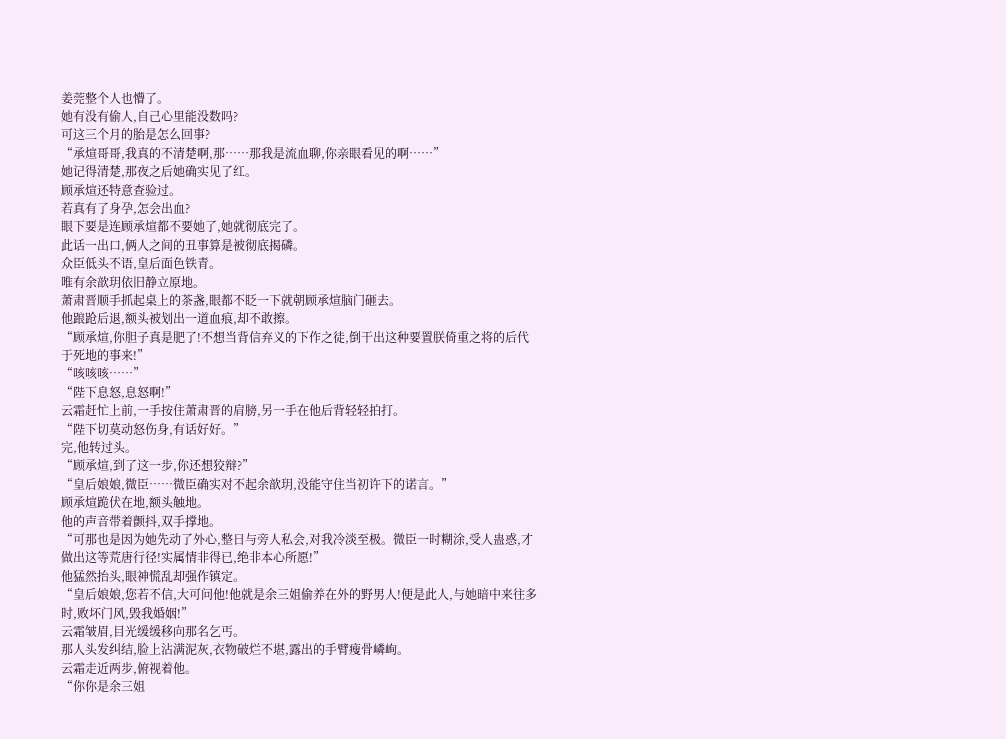姜莞整个人也懵了。
她有没有偷人,自己心里能没数吗?
可这三个月的胎是怎么回事?
“承煊哥哥,我真的不清楚啊,那……那我是流血聊,你亲眼看见的啊……”
她记得清楚,那夜之后她确实见了红。
顾承煊还特意查验过。
若真有了身孕,怎会出血?
眼下要是连顾承煊都不要她了,她就彻底完了。
此话一出口,俩人之间的丑事算是被彻底揭磷。
众臣低头不语,皇后面色铁青。
唯有余歆玥依旧静立原地。
萧肃晋顺手抓起桌上的茶盏,眼都不眨一下就朝顾承煊脑门砸去。
他踉跄后退,额头被划出一道血痕,却不敢擦。
“顾承煊,你胆子真是肥了!不想当背信弃义的下作之徒,倒干出这种要置朕倚重之将的后代于死地的事来!”
“咳咳咳……”
“陛下息怒,息怒啊!”
云霜赶忙上前,一手按住萧肃晋的肩膀,另一手在他后背轻轻拍打。
“陛下切莫动怒伤身,有话好好。”
完,他转过头。
“顾承煊,到了这一步,你还想狡辩?”
“皇后娘娘,微臣……微臣确实对不起余歆玥,没能守住当初许下的诺言。”
顾承煊跪伏在地,额头触地。
他的声音带着颤抖,双手撑地。
“可那也是因为她先动了外心,整日与旁人私会,对我冷淡至极。微臣一时糊涂,受人蛊惑,才做出这等荒唐行径!实属情非得已,绝非本心所愿!”
他猛然抬头,眼神慌乱却强作镇定。
“皇后娘娘,您若不信,大可问他!他就是余三姐偷养在外的野男人!便是此人,与她暗中来往多时,败坏门风,毁我婚姻!”
云霜皱眉,目光缓缓移向那名乞丐。
那人头发纠结,脸上沾满泥灰,衣物破烂不堪,露出的手臂瘦骨嶙峋。
云霜走近两步,俯视着他。
“你你是余三姐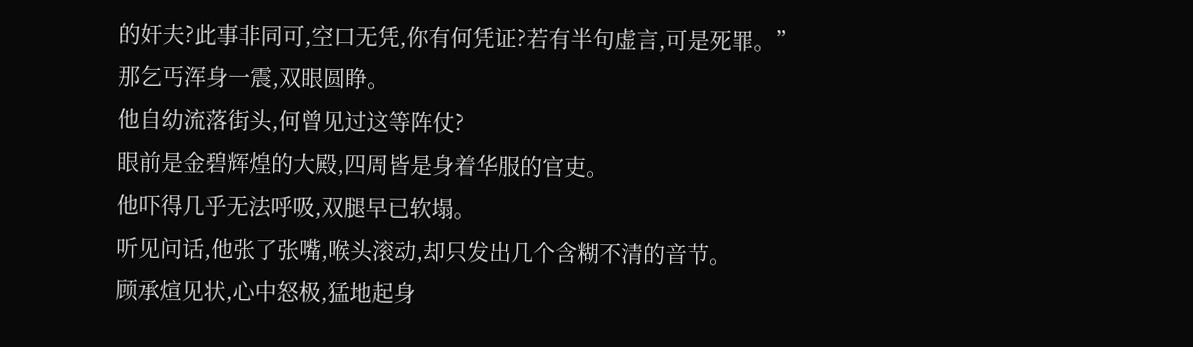的奸夫?此事非同可,空口无凭,你有何凭证?若有半句虚言,可是死罪。”
那乞丐浑身一震,双眼圆睁。
他自幼流落街头,何曾见过这等阵仗?
眼前是金碧辉煌的大殿,四周皆是身着华服的官吏。
他吓得几乎无法呼吸,双腿早已软塌。
听见问话,他张了张嘴,喉头滚动,却只发出几个含糊不清的音节。
顾承煊见状,心中怒极,猛地起身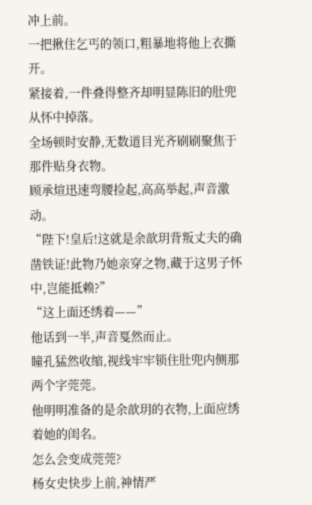冲上前。
一把揪住乞丐的领口,粗暴地将他上衣撕开。
紧接着,一件叠得整齐却明显陈旧的肚兜从怀中掉落。
全场顿时安静,无数道目光齐刷刷聚焦于那件贴身衣物。
顾承煊迅速弯腰捡起,高高举起,声音激动。
“陛下!皇后!这就是余歆玥背叛丈夫的确凿铁证!此物乃她亲穿之物,藏于这男子怀中,岂能抵赖?”
“这上面还绣着——”
他话到一半,声音戛然而止。
瞳孔猛然收缩,视线牢牢锁住肚兜内侧那两个字莞莞。
他明明准备的是余歆玥的衣物,上面应绣着她的闺名。
怎么会变成莞莞?
杨女史快步上前,神情严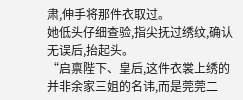肃,伸手将那件衣取过。
她低头仔细查验,指尖抚过绣纹,确认无误后,抬起头。
“启禀陛下、皇后,这件衣裳上绣的并非余家三姐的名讳,而是莞莞二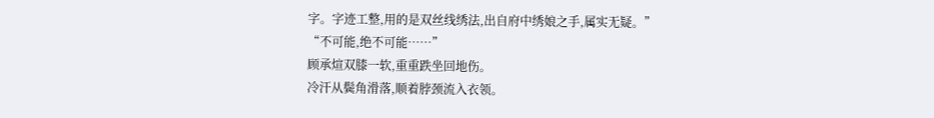字。字迹工整,用的是双丝线绣法,出自府中绣娘之手,属实无疑。”
“不可能,绝不可能……”
顾承煊双膝一软,重重跌坐回地伤。
冷汗从鬓角滑落,顺着脖颈流入衣领。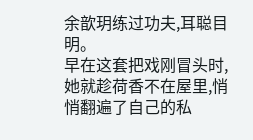余歆玥练过功夫,耳聪目明。
早在这套把戏刚冒头时,她就趁荷香不在屋里,悄悄翻遍了自己的私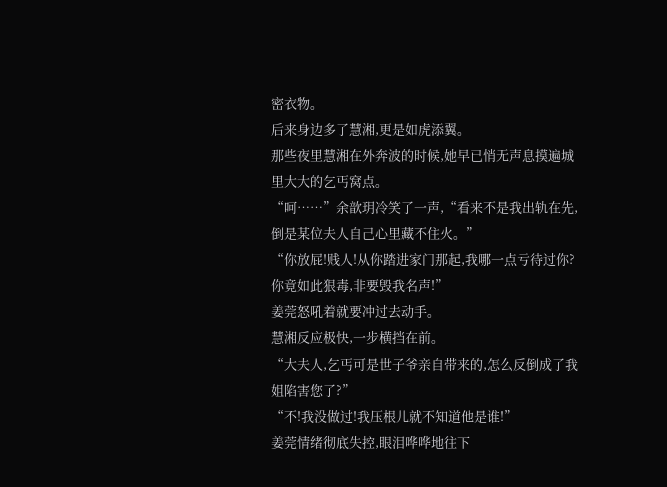密衣物。
后来身边多了慧湘,更是如虎添翼。
那些夜里慧湘在外奔波的时候,她早已悄无声息摸遍城里大大的乞丐窝点。
“呵……”余歆玥冷笑了一声,“看来不是我出轨在先,倒是某位夫人自己心里藏不住火。”
“你放屁!贱人!从你踏进家门那起,我哪一点亏待过你?你竟如此狠毒,非要毁我名声!”
姜莞怒吼着就要冲过去动手。
慧湘反应极快,一步横挡在前。
“大夫人,乞丐可是世子爷亲自带来的,怎么反倒成了我姐陷害您了?”
“不!我没做过!我压根儿就不知道他是谁!”
姜莞情绪彻底失控,眼泪哗哗地往下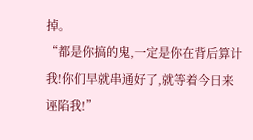掉。
“都是你搞的鬼,一定是你在背后算计我!你们早就串通好了,就等着今日来诬陷我!”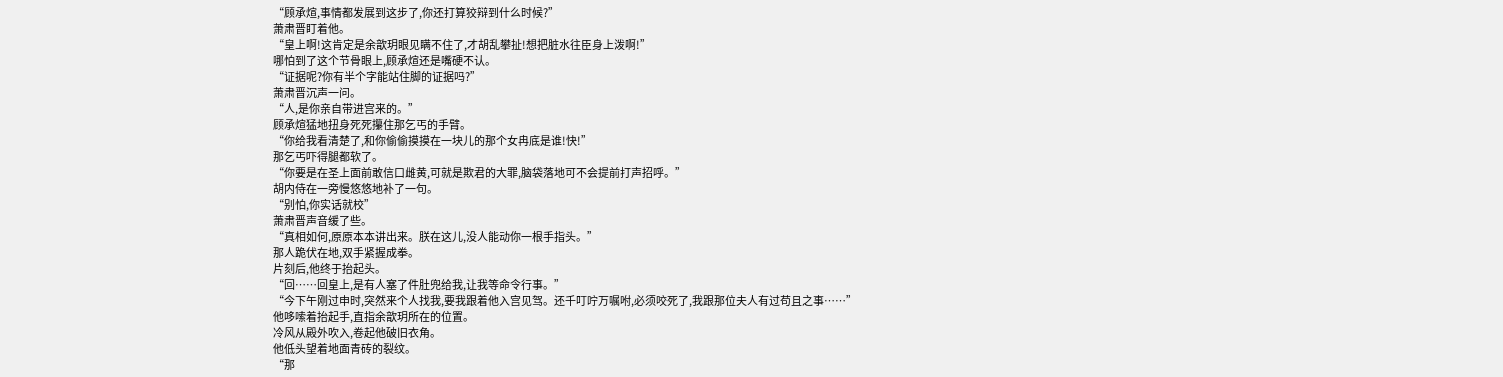“顾承煊,事情都发展到这步了,你还打算狡辩到什么时候?”
萧肃晋盯着他。
“皇上啊!这肯定是余歆玥眼见瞒不住了,才胡乱攀扯!想把脏水往臣身上泼啊!”
哪怕到了这个节骨眼上,顾承煊还是嘴硬不认。
“证据呢?你有半个字能站住脚的证据吗?”
萧肃晋沉声一问。
“人,是你亲自带进宫来的。”
顾承煊猛地扭身死死攥住那乞丐的手臂。
“你给我看清楚了,和你偷偷摸摸在一块儿的那个女冉底是谁!快!”
那乞丐吓得腿都软了。
“你要是在圣上面前敢信口雌黄,可就是欺君的大罪,脑袋落地可不会提前打声招呼。”
胡内侍在一旁慢悠悠地补了一句。
“别怕,你实话就校”
萧肃晋声音缓了些。
“真相如何,原原本本讲出来。朕在这儿,没人能动你一根手指头。”
那人跪伏在地,双手紧握成拳。
片刻后,他终于抬起头。
“回……回皇上,是有人塞了件肚兜给我,让我等命令行事。”
“今下午刚过申时,突然来个人找我,要我跟着他入宫见驾。还千叮咛万嘱咐,必须咬死了,我跟那位夫人有过苟且之事……”
他哆嗦着抬起手,直指余歆玥所在的位置。
冷风从殿外吹入,卷起他破旧衣角。
他低头望着地面青砖的裂纹。
“那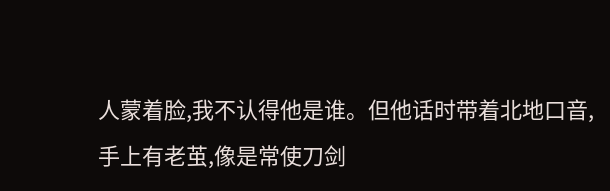人蒙着脸,我不认得他是谁。但他话时带着北地口音,手上有老茧,像是常使刀剑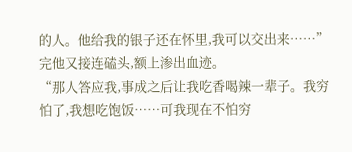的人。他给我的银子还在怀里,我可以交出来……”
完他又接连磕头,额上渗出血迹。
“那人答应我,事成之后让我吃香喝辣一辈子。我穷怕了,我想吃饱饭……可我现在不怕穷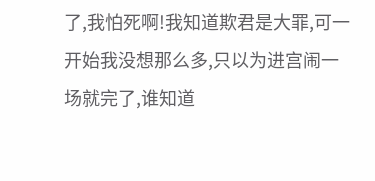了,我怕死啊!我知道欺君是大罪,可一开始我没想那么多,只以为进宫闹一场就完了,谁知道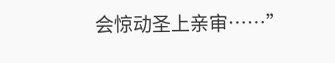会惊动圣上亲审……”